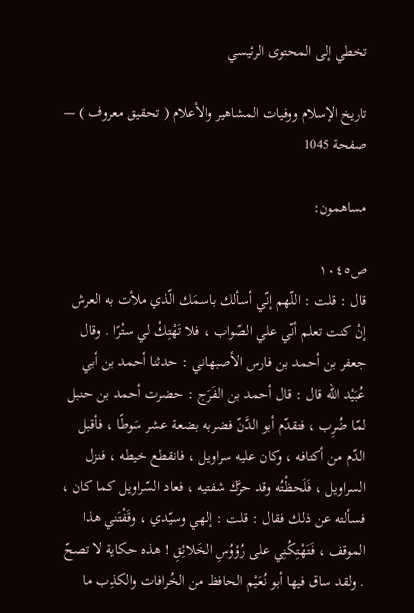تخطي إلى المحتوى الرئيسي

تاريخ الإسلام ووفيات المشاهير والأعلام ( تحقيق معروف ) — صفحة 1045

مساهمون:

ص١٠٤٥
قال : قلت : اللّهم إنّي أسألك باسمَك الّذي ملأت به العرش إنْ كنت تعلم أنّي علي الصّواب ، فلا تَهْتِكْ لي ستْرًا . وقال جعفر بن أحمد بن فارس الأصبهاني : حدثنا أحمد بن أبي عُبَيْد الله قال : قال أحمد بن الفَرَج : حضرت أحمد بن حنبل لمّا ضُرِب ، فتقدّم أبو الدَّنّ فضربه بضعة عشر سَوطًا ، فأقبل الدّم من أكتافه ، وكان عليه سراويل ، فانقطع خيطه ، فنزل السراويل ، فَلَحظْتُه وقد حرَّك شفتيه ، فعاد السّراويل كما كان ، فسألته عن ذلك فقال : قلت : إلهي وسيّدي ، وقَفْتَني هذا الموقف ، فَتَهْتِكُنِي على رُؤوُسِ الخَلائِقِ ! هذه حكاية لا تصحّ . ولقد ساق فيها أبو نُعَيْم الحافظ من الخُرافات والكذِب ما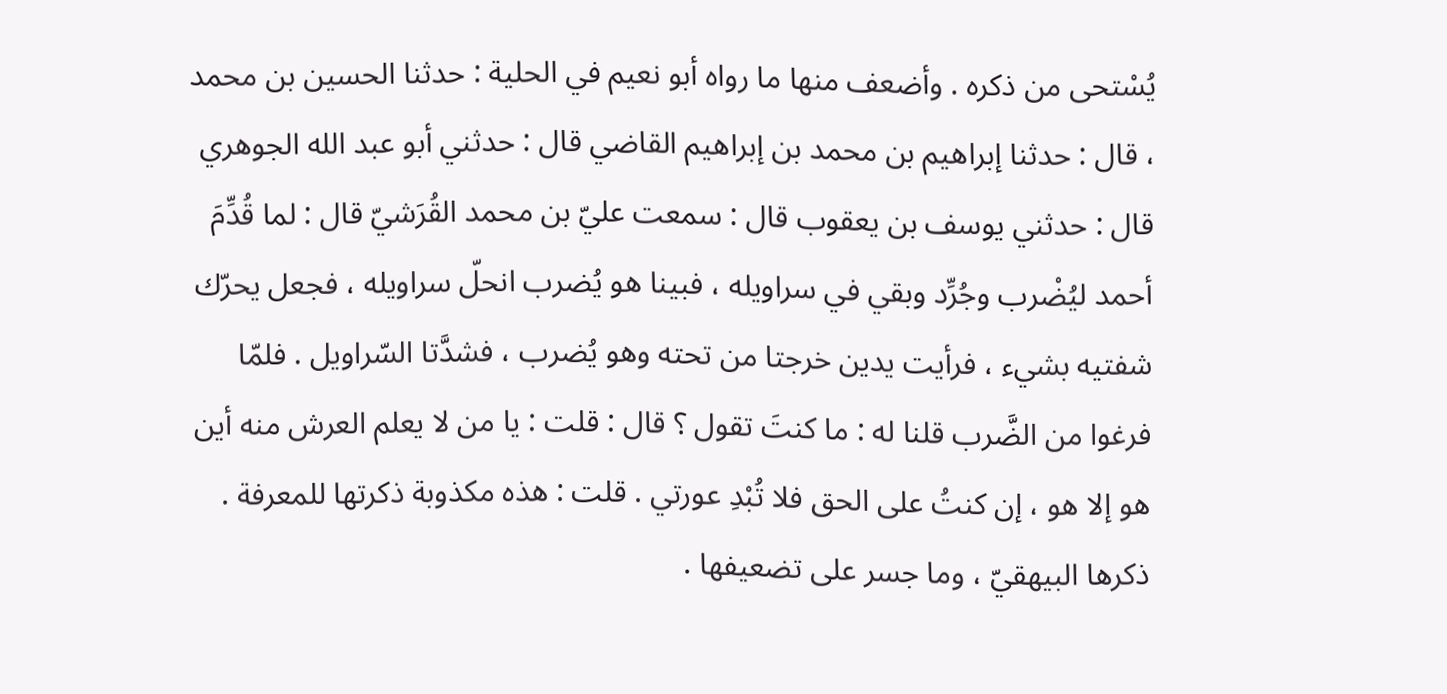يُسْتحى من ذكره . وأضعف منها ما رواه أبو نعيم في الحلية : حدثنا الحسين بن محمد ، قال : حدثنا إبراهيم بن محمد بن إبراهيم القاضي قال : حدثني أبو عبد الله الجوهري قال : حدثني يوسف بن يعقوب قال : سمعت عليّ بن محمد القُرَشيّ قال : لما قُدِّمَ أحمد ليُضْرب وجُرِّد وبقي في سراويله ، فبينا هو يُضرب انحلّ سراويله ، فجعل يحرّك شفتيه بشيء ، فرأيت يدين خرجتا من تحته وهو يُضرب ، فشدَّتا السّراويل . فلمّا فرغوا من الضَّرب قلنا له : ما كنتَ تقول ؟ قال : قلت : يا من لا يعلم العرش منه أين هو إلا هو ، إن كنتُ على الحق فلا تُبْدِ عورتي . قلت : هذه مكذوبة ذكرتها للمعرفة . ذكرها البيهقيّ ، وما جسر على تضعيفها .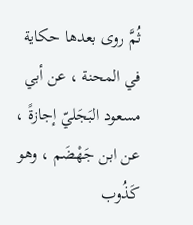ثُمَّ روى بعدها حكاية في المحنة ، عن أبي مسعود البَجَليّ إجازةً ، عن ابن جَهْضَم ، وهو كَذُوب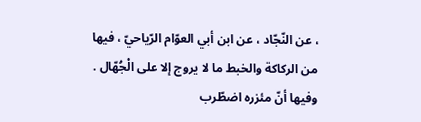، عن النّجّاد ، عن ابن أبي العوّام الرّياحيّ ، فيها من الركاكة والخبط ما لا يروج إلا على الْجُهّال . وفيها أنّ مئزره اضطّرب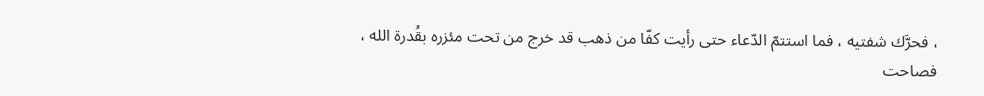، فحرَّك شفتيه ، فما استتمّ الدّعاء حتى رأيت كفّا من ذهب قد خرج من تحت مئزره بقُدرة الله ، فصاحت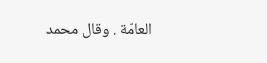العامّة . وقال محمد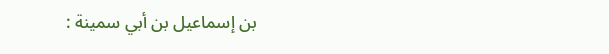بن إسماعيل بن أبي سمينة :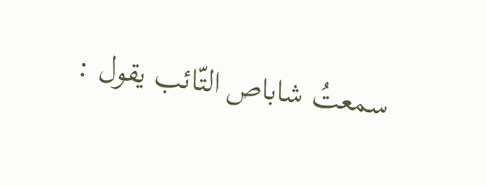سمعتُ شاباص التّائب يقول :